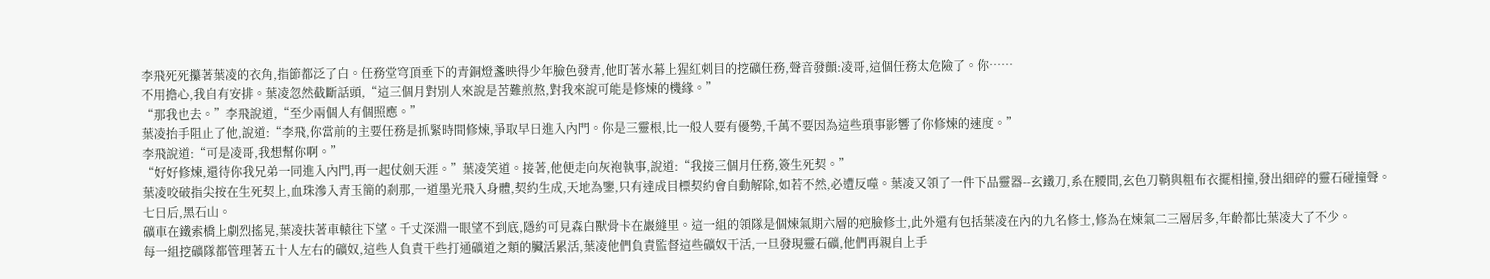李飛死死攥著葉凌的衣角,指節都泛了白。任務堂穹頂垂下的青銅燈盞映得少年臉色發青,他盯著水幕上猩紅刺目的挖礦任務,聲音發顫:凌哥,這個任務太危險了。你……
不用擔心,我自有安排。葉凌忽然截斷話頭,“這三個月對別人來說是苦難煎熬,對我來說可能是修煉的機緣。”
“那我也去。”李飛說道,“至少兩個人有個照應。”
葉凌抬手阻止了他,說道:“李飛,你當前的主要任務是抓緊時間修煉,爭取早日進入內門。你是三靈根,比一般人要有優勢,千萬不要因為這些瑣事影響了你修煉的速度。”
李飛說道:“可是凌哥,我想幫你啊。”
“好好修煉,還待你我兄弟一同進入內門,再一起仗劍天涯。”葉凌笑道。接著,他便走向灰袍執事,說道:“我接三個月任務,簽生死契。”
葉凌咬破指尖按在生死契上,血珠滲入青玉簡的剎那,一道墨光飛入身體,契約生成,天地為鑒,只有達成目標契約會自動解除,如若不然,必遭反噬。葉凌又領了一件下品靈器--玄鐵刀,系在腰間,玄色刀鞘與粗布衣擺相撞,發出細碎的靈石碰撞聲。
七日后,黑石山。
礦車在鐵索橋上劇烈搖晃,葉凌扶著車轅往下望。千丈深淵一眼望不到底,隱約可見森白獸骨卡在巖縫里。這一組的領隊是個煉氣期六層的疤臉修士,此外還有包括葉凌在內的九名修士,修為在煉氣二三層居多,年齡都比葉凌大了不少。
每一組挖礦隊都管理著五十人左右的礦奴,這些人負責干些打通礦道之類的臟活累活,葉凌他們負責監督這些礦奴干活,一旦發現靈石礦,他們再親自上手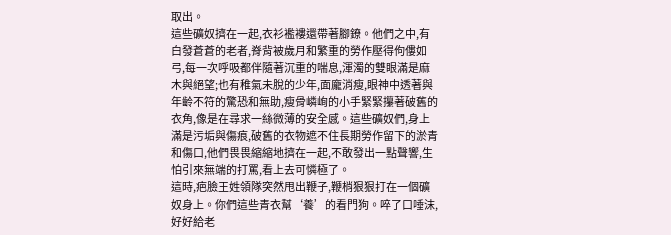取出。
這些礦奴擠在一起,衣衫襤褸還帶著腳鐐。他們之中,有白發蒼蒼的老者,脊背被歲月和繁重的勞作壓得佝僂如弓,每一次呼吸都伴隨著沉重的喘息,渾濁的雙眼滿是麻木與絕望;也有稚氣未脫的少年,面龐消瘦,眼神中透著與年齡不符的驚恐和無助,瘦骨嶙峋的小手緊緊攥著破舊的衣角,像是在尋求一絲微薄的安全感。這些礦奴們,身上滿是污垢與傷痕,破舊的衣物遮不住長期勞作留下的淤青和傷口,他們畏畏縮縮地擠在一起,不敢發出一點聲響,生怕引來無端的打罵,看上去可憐極了。
這時,疤臉王姓領隊突然甩出鞭子,鞭梢狠狠打在一個礦奴身上。你們這些青衣幫‘養’的看門狗。啐了口唾沫,好好給老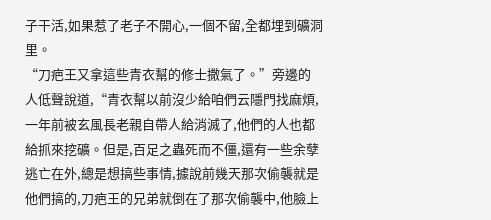子干活,如果惹了老子不開心,一個不留,全都埋到礦洞里。
“刀疤王又拿這些青衣幫的修士撒氣了。”旁邊的人低聲說道,“青衣幫以前沒少給咱們云隱門找麻煩,一年前被玄風長老親自帶人給消滅了,他們的人也都給抓來挖礦。但是,百足之蟲死而不僵,還有一些余孽逃亡在外,總是想搞些事情,據說前幾天那次偷襲就是他們搞的,刀疤王的兄弟就倒在了那次偷襲中,他臉上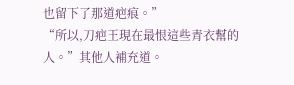也留下了那道疤痕。”
“所以,刀疤王現在最恨這些青衣幫的人。”其他人補充道。